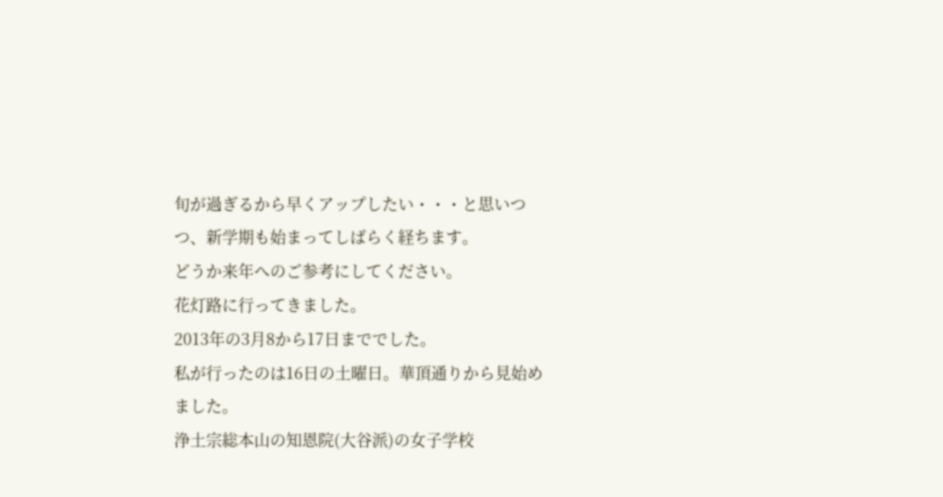旬が過ぎるから早くアップしたい・・・と思いつつ、新学期も始まってしばらく経ちます。
どうか来年へのご参考にしてください。
花灯路に行ってきました。
2013年の3月8から17日まででした。
私が行ったのは16日の土曜日。華頂通りから見始めました。
浄土宗総本山の知恩院(大谷派)の女子学校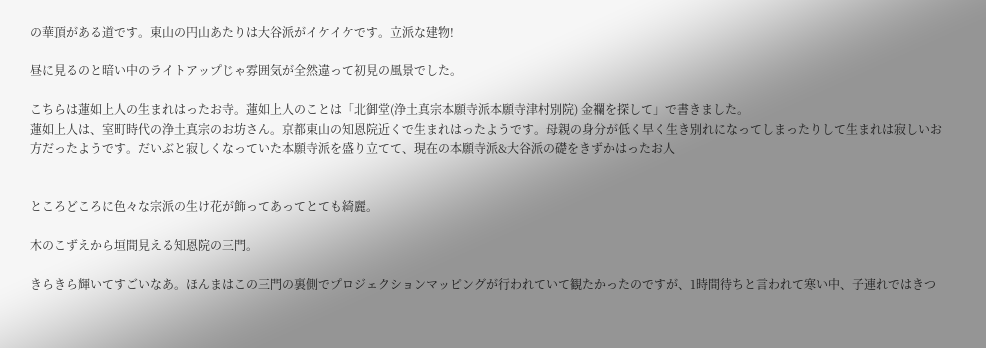の華頂がある道です。東山の円山あたりは大谷派がイケイケです。立派な建物!

昼に見るのと暗い中のライトアップじゃ雰囲気が全然違って初見の風景でした。

こちらは蓮如上人の生まれはったお寺。蓮如上人のことは「北御堂(浄土真宗本願寺派本願寺津村別院) 金襴を探して」で書きました。
蓮如上人は、室町時代の浄土真宗のお坊さん。京都東山の知恩院近くで生まれはったようです。母親の身分が低く早く生き別れになってしまったりして生まれは寂しいお方だったようです。だいぶと寂しくなっていた本願寺派を盛り立てて、現在の本願寺派&大谷派の礎をきずかはったお人


ところどころに色々な宗派の生け花が飾ってあってとても綺麗。

木のこずえから垣間見える知恩院の三門。

きらきら輝いてすごいなあ。ほんまはこの三門の裏側でプロジェクションマッピングが行われていて観たかったのですが、1時間待ちと言われて寒い中、子連れではきつ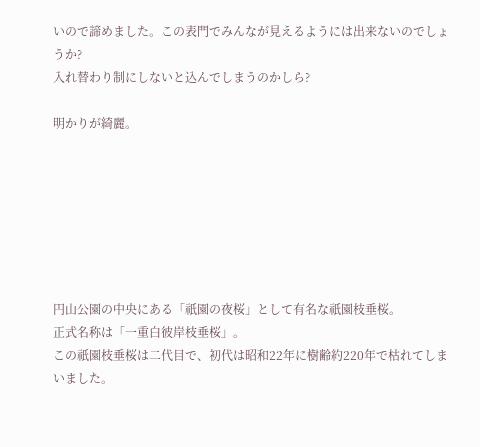いので諦めました。この表門でみんなが見えるようには出来ないのでしょうか?
入れ替わり制にしないと込んでしまうのかしら?

明かりが綺麗。







円山公園の中央にある「祇園の夜桜」として有名な祇園枝垂桜。
正式名称は「一重白彼岸枝垂桜」。
この祇園枝垂桜は二代目で、初代は昭和22年に樹齢約220年で枯れてしまいました。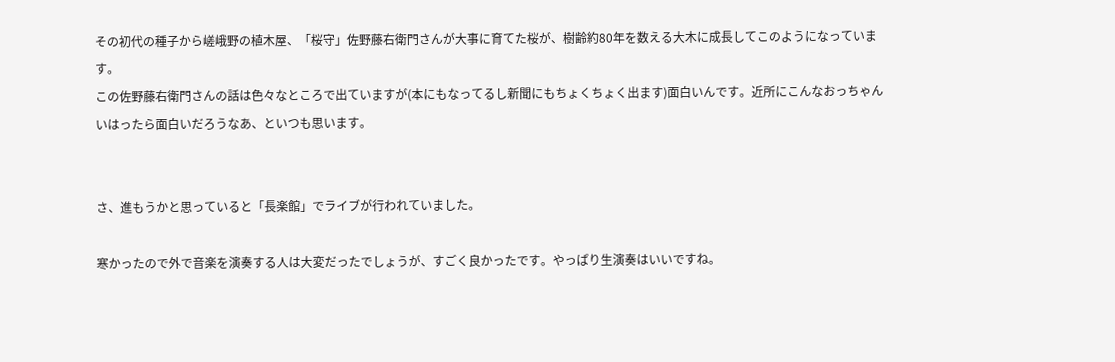その初代の種子から嵯峨野の植木屋、「桜守」佐野藤右衛門さんが大事に育てた桜が、樹齢約80年を数える大木に成長してこのようになっています。
この佐野藤右衛門さんの話は色々なところで出ていますが(本にもなってるし新聞にもちょくちょく出ます)面白いんです。近所にこんなおっちゃんいはったら面白いだろうなあ、といつも思います。


さ、進もうかと思っていると「長楽館」でライブが行われていました。

寒かったので外で音楽を演奏する人は大変だったでしょうが、すごく良かったです。やっぱり生演奏はいいですね。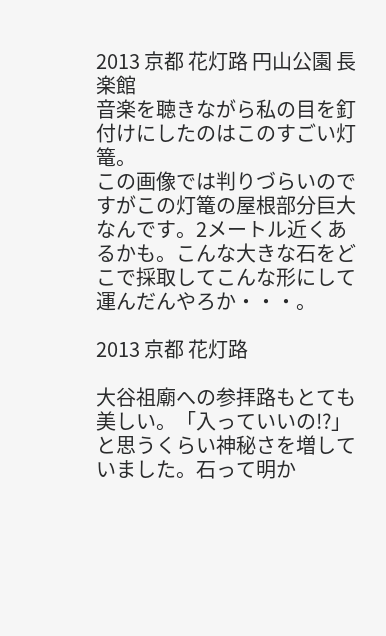2013 京都 花灯路 円山公園 長楽館
音楽を聴きながら私の目を釘付けにしたのはこのすごい灯篭。
この画像では判りづらいのですがこの灯篭の屋根部分巨大なんです。2メートル近くあるかも。こんな大きな石をどこで採取してこんな形にして運んだんやろか・・・。

2013 京都 花灯路

大谷祖廟への参拝路もとても美しい。「入っていいの!?」と思うくらい神秘さを増していました。石って明か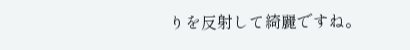りを反射して綺麗ですね。